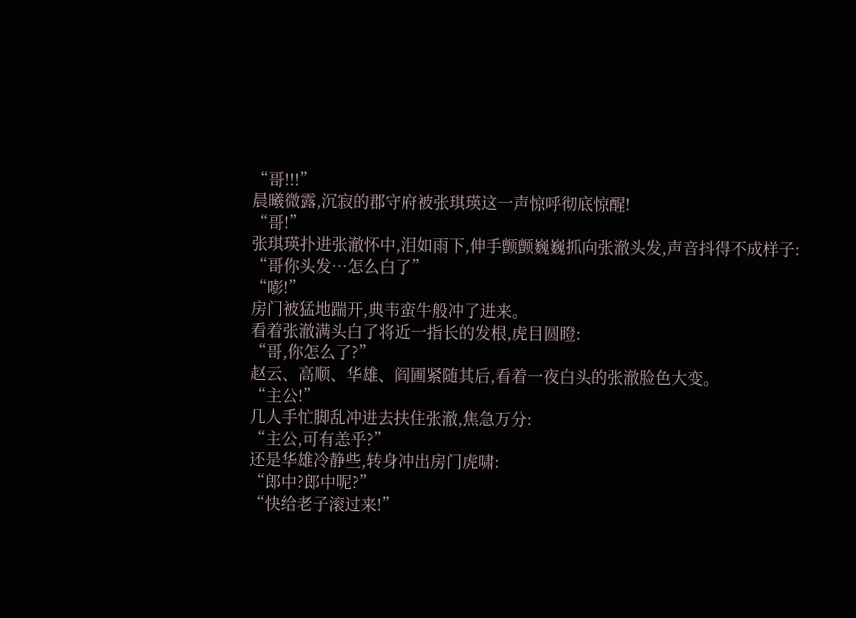“哥!!!”
晨曦微露,沉寂的郡守府被张琪瑛这一声惊呼彻底惊醒!
“哥!”
张琪瑛扑进张澈怀中,泪如雨下,伸手颤颤巍巍抓向张澈头发,声音抖得不成样子:
“哥你头发…怎么白了”
“嘭!”
房门被猛地踹开,典韦蛮牛般冲了进来。
看着张澈满头白了将近一指长的发根,虎目圆瞪:
“哥,你怎么了?”
赵云、高顺、华雄、阎圃紧随其后,看着一夜白头的张澈脸色大变。
“主公!”
几人手忙脚乱冲进去扶住张澈,焦急万分:
“主公,可有恙乎?”
还是华雄冷静些,转身冲出房门虎啸:
“郎中?郎中呢?”
“快给老子滚过来!”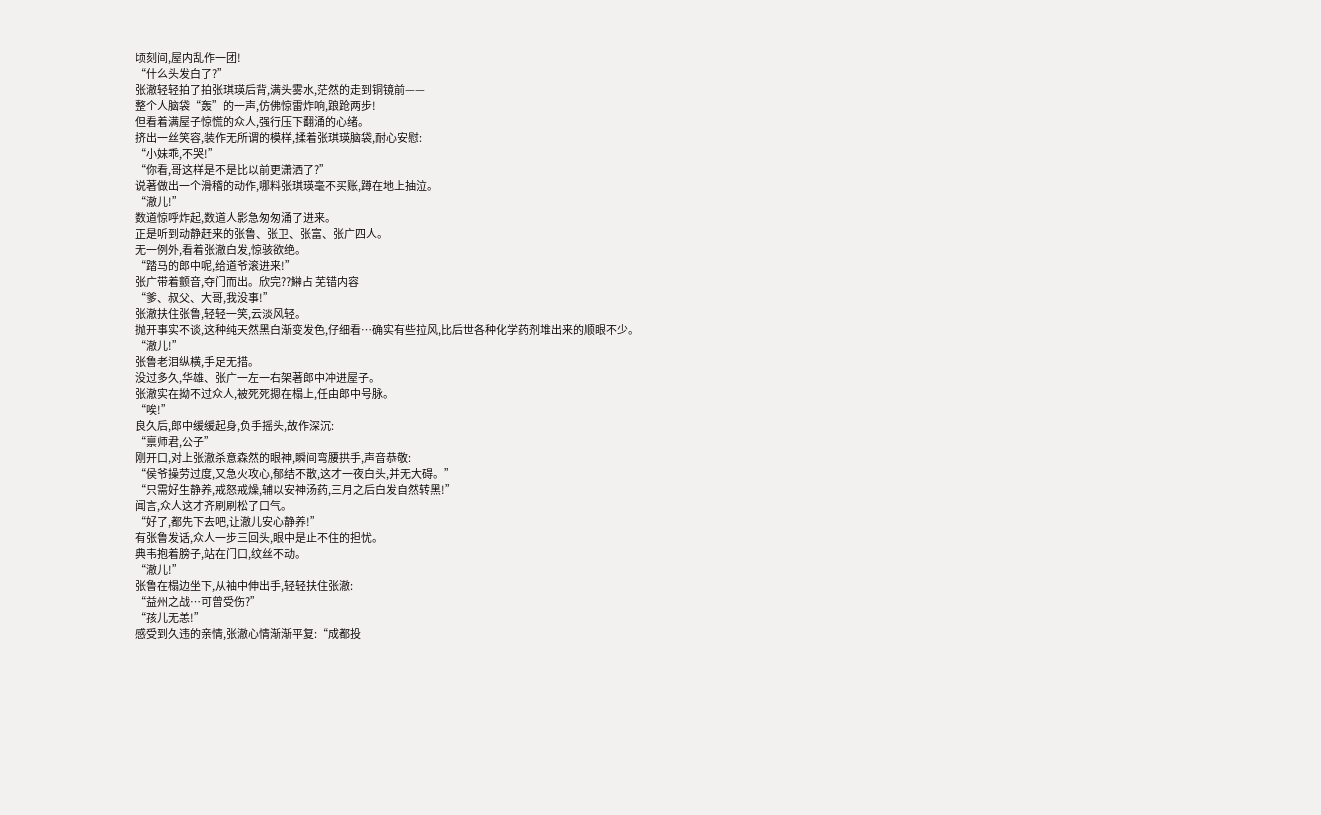顷刻间,屋内乱作一团!
“什么头发白了?”
张澈轻轻拍了拍张琪瑛后背,满头雾水,茫然的走到铜镜前——
整个人脑袋“轰”的一声,仿佛惊雷炸响,踉跄两步!
但看着满屋子惊慌的众人,强行压下翻涌的心绪。
挤出一丝笑容,装作无所谓的模样,揉着张琪瑛脑袋,耐心安慰:
“小妹乖,不哭!”
“你看,哥这样是不是比以前更潇洒了?”
说著做出一个滑稽的动作,哪料张琪瑛毫不买账,蹲在地上抽泣。
“澈儿!”
数道惊呼炸起,数道人影急匆匆涌了进来。
正是听到动静赶来的张鲁、张卫、张富、张广四人。
无一例外,看着张澈白发,惊骇欲绝。
“踏马的郎中呢,给道爷滚进来!”
张广带着颤音,夺门而出。欣完??鰰占 芜错内容
“爹、叔父、大哥,我没事!”
张澈扶住张鲁,轻轻一笑,云淡风轻。
抛开事实不谈,这种纯天然黑白渐变发色,仔细看…确实有些拉风,比后世各种化学药剂堆出来的顺眼不少。
“澈儿!”
张鲁老泪纵横,手足无措。
没过多久,华雄、张广一左一右架著郎中冲进屋子。
张澈实在拗不过众人,被死死摁在榻上,任由郎中号脉。
“唉!”
良久后,郎中缓缓起身,负手摇头,故作深沉:
“禀师君,公子”
刚开口,对上张澈杀意森然的眼神,瞬间弯腰拱手,声音恭敬:
“侯爷操劳过度,又急火攻心,郁结不散,这才一夜白头,并无大碍。”
“只需好生静养,戒怒戒燥,辅以安神汤药,三月之后白发自然转黑!”
闻言,众人这才齐刷刷松了口气。
“好了,都先下去吧,让澈儿安心静养!”
有张鲁发话,众人一步三回头,眼中是止不住的担忧。
典韦抱着膀子,站在门口,纹丝不动。
“澈儿!”
张鲁在榻边坐下,从袖中伸出手,轻轻扶住张澈:
“益州之战…可曾受伤?”
“孩儿无恙!”
感受到久违的亲情,张澈心情渐渐平复:“成都投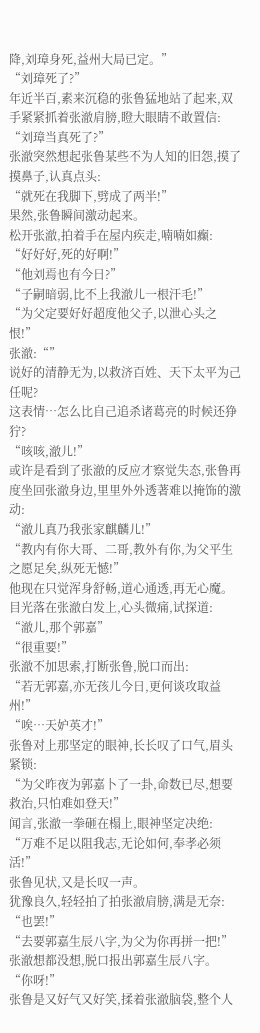降,刘璋身死,益州大局已定。”
“刘璋死了?”
年近半百,素来沉稳的张鲁猛地站了起来,双手紧紧抓着张澈肩膀,瞪大眼睛不敢置信:
“刘璋当真死了?”
张澈突然想起张鲁某些不为人知的旧怨,摸了摸鼻子,认真点头:
“就死在我脚下,劈成了两半!”
果然,张鲁瞬间激动起来。
松开张澈,拍着手在屋内疾走,喃喃如癫:
“好好好,死的好啊!”
“他刘焉也有今日?”
“子嗣暗弱,比不上我澈儿一根汗毛!”
“为父定要好好超度他父子,以泄心头之恨!”
张澈:“”
说好的清静无为,以救济百姓、天下太平为己任呢?
这表情…怎么比自己追杀诸葛亮的时候还狰狞?
“咳咳,澈儿!”
或许是看到了张澈的反应才察觉失态,张鲁再度坐回张澈身边,里里外外透著难以掩饰的激动:
“澈儿真乃我张家麒麟儿!”
“教内有你大哥、二哥,教外有你,为父平生之愿足矣,纵死无憾!”
他现在只觉浑身舒畅,道心通透,再无心魔。
目光落在张澈白发上,心头微痛,试探道:
“澈儿,那个郭嘉”
“很重要!”
张澈不加思索,打断张鲁,脱口而出:
“若无郭嘉,亦无孩儿今日,更何谈攻取益州!”
“唉…天妒英才!”
张鲁对上那坚定的眼神,长长叹了口气,眉头紧锁:
“为父昨夜为郭嘉卜了一卦,命数已尽,想要救治,只怕难如登天!”
闻言,张澈一拳砸在榻上,眼神坚定决绝:
“万难不足以阻我志,无论如何,奉孝必须活!”
张鲁见状,又是长叹一声。
犹豫良久,轻轻拍了拍张澈肩膀,满是无奈:
“也罢!”
“去要郭嘉生辰八字,为父为你再拼一把!”
张澈想都没想,脱口报出郭嘉生辰八字。
“你呀!”
张鲁是又好气又好笑,揉着张澈脑袋,整个人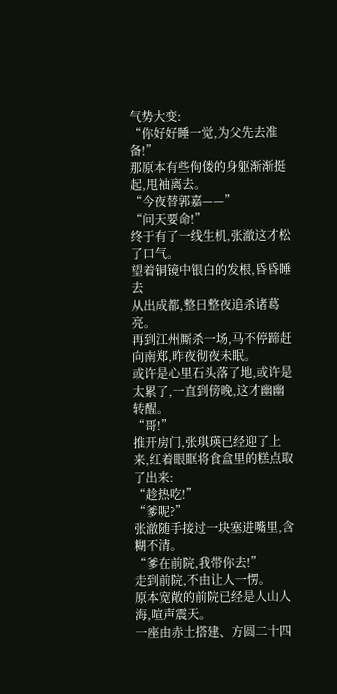气势大变:
“你好好睡一觉,为父先去准备!”
那原本有些佝偻的身躯渐渐挺起,甩袖离去。
“今夜替郭嘉——”
“问天要命!”
终于有了一线生机,张澈这才松了口气。
望着铜镜中银白的发根,昏昏睡去
从出成都,整日整夜追杀诸葛亮。
再到江州厮杀一场,马不停蹄赶向南郑,昨夜彻夜未眠。
或许是心里石头落了地,或许是太累了,一直到傍晚,这才幽幽转醒。
“哥!”
推开房门,张琪瑛已经迎了上来,红着眼眶将食盒里的糕点取了出来:
“趁热吃!”
“爹呢?”
张澈随手接过一块塞进嘴里,含糊不清。
“爹在前院,我带你去!”
走到前院,不由让人一愣。
原本宽敞的前院已经是人山人海,喧声震天。
一座由赤土搭建、方圆二十四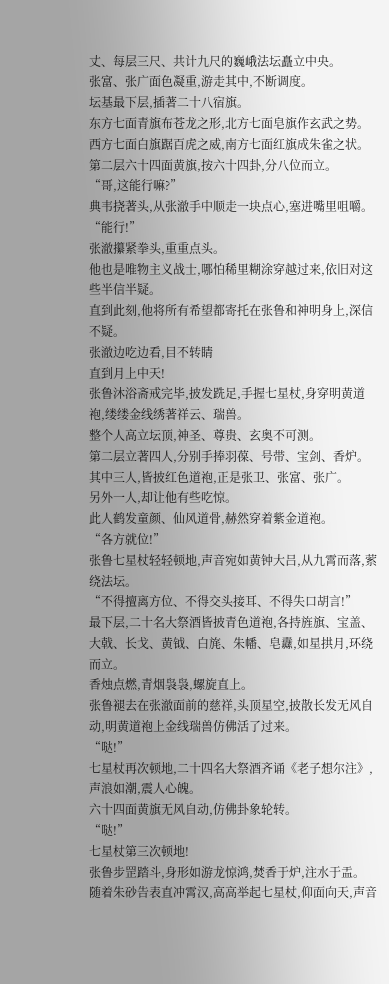丈、每层三尺、共计九尺的巍峨法坛矗立中央。
张富、张广面色凝重,游走其中,不断调度。
坛基最下层,插著二十八宿旗。
东方七面青旗布苍龙之形,北方七面皂旗作玄武之势。
西方七面白旗踞百虎之威,南方七面红旗成朱雀之状。
第二层六十四面黄旗,按六十四卦,分八位而立。
“哥,这能行嘛?”
典韦挠著头,从张澈手中顺走一块点心,塞进嘴里咀嚼。
“能行!”
张澈攥紧拳头,重重点头。
他也是唯物主义战士,哪怕稀里糊涂穿越过来,依旧对这些半信半疑。
直到此刻,他将所有希望都寄托在张鲁和神明身上,深信不疑。
张澈边吃边看,目不转睛
直到月上中天!
张鲁沐浴斋戒完毕,披发跣足,手握七星杖,身穿明黄道袍,缕缕金线绣著祥云、瑞兽。
整个人高立坛顶,神圣、尊贵、玄奥不可测。
第二层立著四人,分别手捧羽葆、号带、宝剑、香炉。
其中三人,皆披红色道袍,正是张卫、张富、张广。
另外一人,却让他有些吃惊。
此人鹤发童颜、仙风道骨,赫然穿着紫金道袍。
“各方就位!”
张鲁七星杖轻轻顿地,声音宛如黄钟大吕,从九霄而落,萦绕法坛。
“不得擅离方位、不得交头接耳、不得失口胡言!”
最下层,二十名大祭酒皆披青色道袍,各持旌旗、宝盖、大戟、长戈、黄钺、白旄、朱幡、皂纛,如星拱月,环绕而立。
香烛点燃,青烟袅袅,螺旋直上。
张鲁褪去在张澈面前的慈祥,头顶星空,披散长发无风自动,明黄道袍上金线瑞兽仿佛活了过来。
“哒!”
七星杖再次顿地,二十四名大祭酒齐诵《老子想尔注》,声浪如潮,震人心魄。
六十四面黄旗无风自动,仿佛卦象轮转。
“哒!”
七星杖第三次顿地!
张鲁步罡踏斗,身形如游龙惊鸿,焚香于炉,注水于盂。
随着朱砂告表直冲霄汉,高高举起七星杖,仰面向天,声音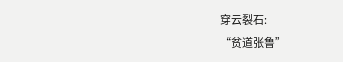穿云裂石:
“贫道张鲁”